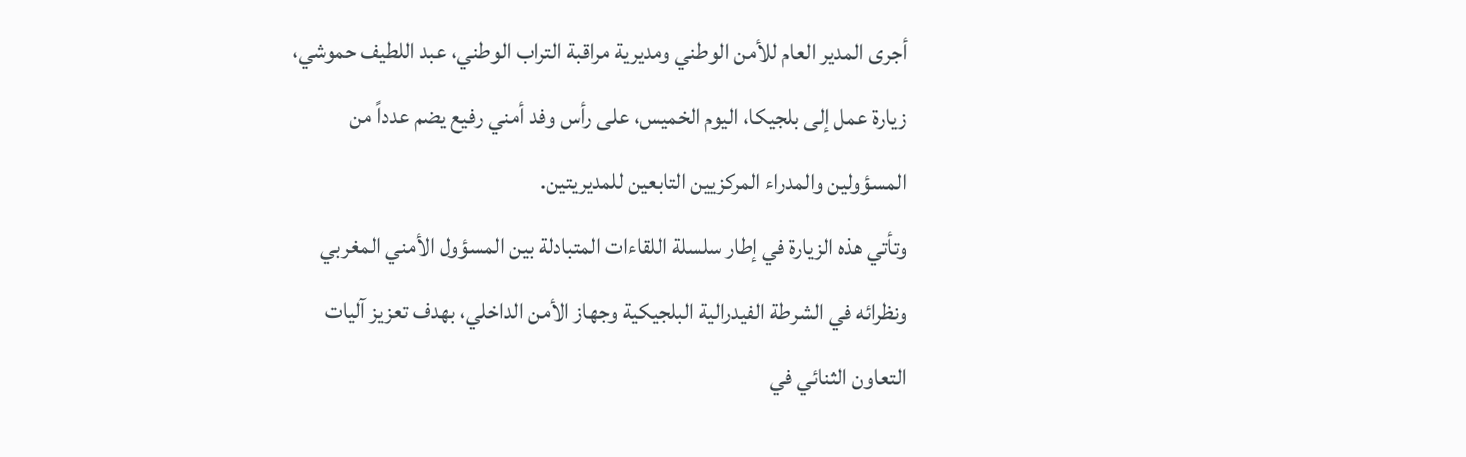أجرى المدير العام للأمن الوطني ومديرية مراقبة التراب الوطني، عبد اللطيف حموشي، زيارة عمل إلى بلجيكا، اليوم الخميس، على رأس وفد أمني رفيع يضم عدداً من المسؤولين والمدراء المركزيين التابعين للمديريتين.
وتأتي هذه الزيارة في إطار سلسلة اللقاءات المتبادلة بين المسؤول الأمني المغربي ونظرائه في الشرطة الفيدرالية البلجيكية وجهاز الأمن الداخلي، بهدف تعزيز آليات التعاون الثنائي في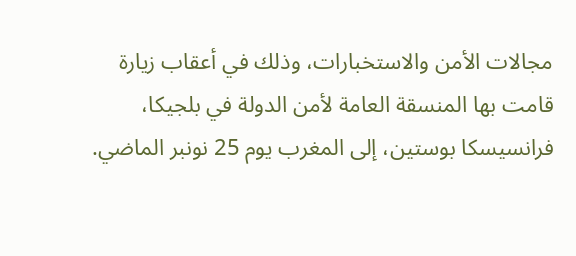مجالات الأمن والاستخبارات، وذلك في أعقاب زيارة قامت بها المنسقة العامة لأمن الدولة في بلجيكا، فرانسيسكا بوستين، إلى المغرب يوم 25 نونبر الماضي.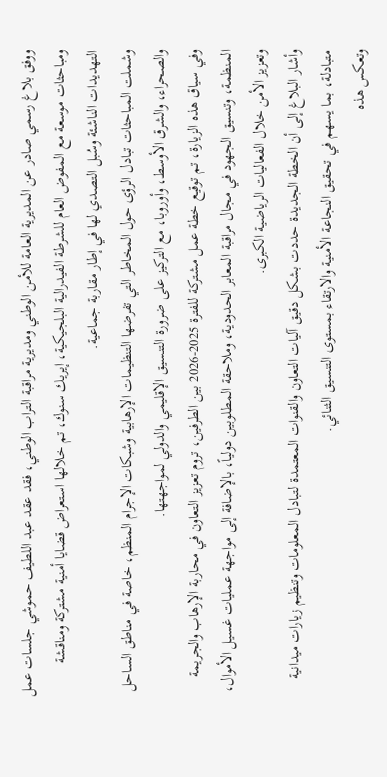ووفق بلاغ رسمي صادر عن المديرية العامة للأمن الوطني ومديرية مراقبة التراب الوطني، فقد عقد عبد اللطيف حموشي جلسات عمل ومباحثات موسعة مع المفوض العام للشرطة الفيدرالية البلجيكية، إيريك سنوك، تم خلالها استعراض قضايا أمنية مشتركة ومناقشة التهديدات الناشئة وسُبل التصدي لها في إطار مقاربة جماعية.
وشملت المباحثات تبادل الرؤى حول المخاطر التي تفرضها التنظيمات الإرهابية وشبكات الإجرام المنظم، خاصة في مناطق الساحل والصحراء، والشرق الأوسط، وأوروبا، مع التركيز على ضرورة التنسيق الإقليمي والدولي لمواجهتها.
وفي سياق هذه الزيارة، تم توقيع خطة عمل مشتركة للفترة 2025-2026 بين الطرفين، تروم تعزيز التعاون في محاربة الإرهاب والجريمة المنظمة، وتنسيق الجهود في مجال مراقبة المعابر الحدودية، وملاحقة المطلوبين دولياً، بالإضافة إلى مواجهة عمليات غسيل الأموال، وتعزيز الأمن خلال الفعاليات الرياضية الكبرى.
وأشار البلاغ إلى أن الخطة الجديدة حددت بشكل دقيق آليات التعاون والقنوات المعتمدة لتبادل المعلومات وتنظيم زيارات ميدانية متبادلة، بما يسهم في تحقيق النجاعة الأمنية والارتقاء بمستوى التنسيق الثنائي.
وتعكس هذه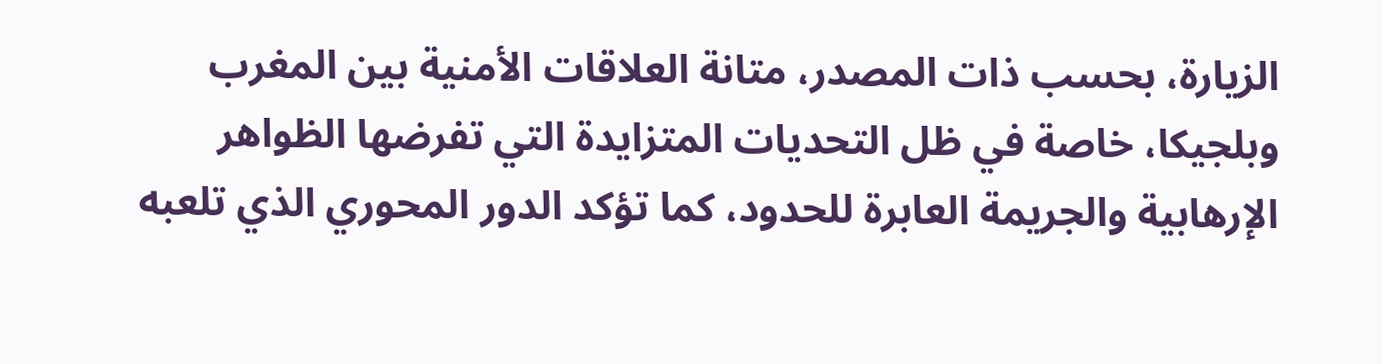الزيارة، بحسب ذات المصدر، متانة العلاقات الأمنية بين المغرب وبلجيكا، خاصة في ظل التحديات المتزايدة التي تفرضها الظواهر الإرهابية والجريمة العابرة للحدود، كما تؤكد الدور المحوري الذي تلعبه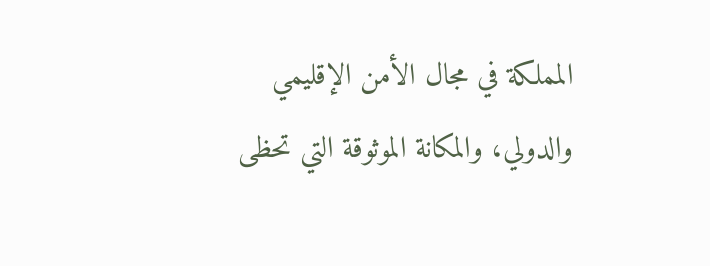المملكة في مجال الأمن الإقليمي والدولي، والمكانة الموثوقة التي تحظى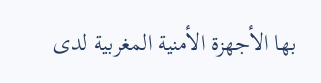بها الأجهزة الأمنية المغربية لدى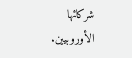شركائها الأوروبيين.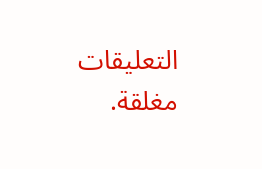التعليقات مغلقة.